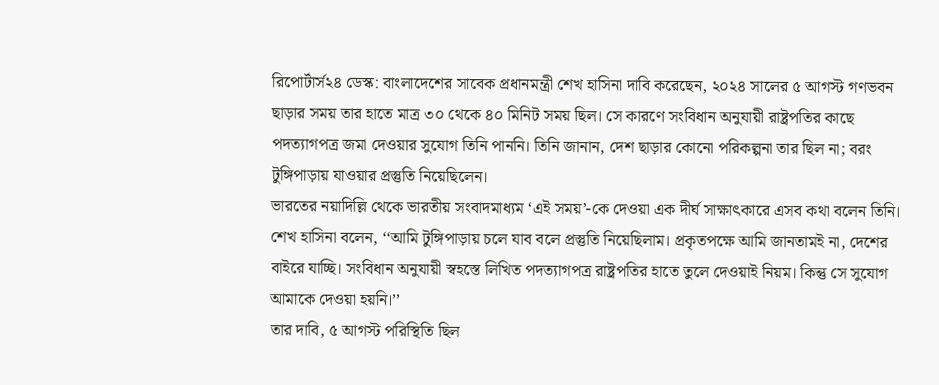রিপোর্টার্স২৪ ডেস্ক: বাংলাদেশের সাবেক প্রধানমন্ত্রী শেখ হাসিনা দাবি করেছেন, ২০২৪ সালের ৫ আগস্ট গণভবন ছাড়ার সময় তার হাতে মাত্র ৩০ থেকে ৪০ মিনিট সময় ছিল। সে কারণে সংবিধান অনুযায়ী রাষ্ট্রপতির কাছে পদত্যাগপত্র জমা দেওয়ার সুযোগ তিনি পাননি। তিনি জানান, দেশ ছাড়ার কোনো পরিকল্পনা তার ছিল না; বরং টুঙ্গিপাড়ায় যাওয়ার প্রস্তুতি নিয়েছিলেন।
ভারতের নয়াদিল্লি থেকে ভারতীয় সংবাদমাধ্যম ‘এই সময়’-কে দেওয়া এক দীর্ঘ সাক্ষাৎকারে এসব কথা বলেন তিনি।
শেখ হাসিনা বলেন, ‘‘আমি টুঙ্গিপাড়ায় চলে যাব বলে প্রস্তুতি নিয়েছিলাম। প্রকৃতপক্ষে আমি জানতামই না, দেশের বাইরে যাচ্ছি। সংবিধান অনুযায়ী স্বহস্তে লিখিত পদত্যাগপত্র রাষ্ট্রপতির হাতে তুলে দেওয়াই নিয়ম। কিন্তু সে সুযোগ আমাকে দেওয়া হয়নি।’’
তার দাবি, ৫ আগস্ট পরিস্থিতি ছিল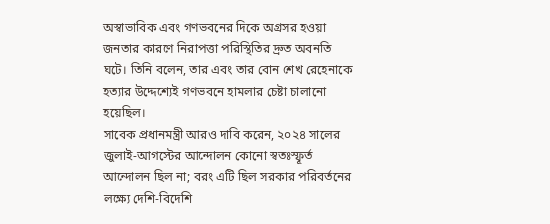অস্বাভাবিক এবং গণভবনের দিকে অগ্রসর হওয়া জনতার কারণে নিরাপত্তা পরিস্থিতির দ্রুত অবনতি ঘটে। তিনি বলেন, তার এবং তার বোন শেখ রেহেনাকে হত্যার উদ্দেশ্যেই গণভবনে হামলার চেষ্টা চালানো হয়েছিল।
সাবেক প্রধানমন্ত্রী আরও দাবি করেন, ২০২৪ সালের জুলাই-আগস্টের আন্দোলন কোনো স্বতঃস্ফূর্ত আন্দোলন ছিল না; বরং এটি ছিল সরকার পরিবর্তনের লক্ষ্যে দেশি-বিদেশি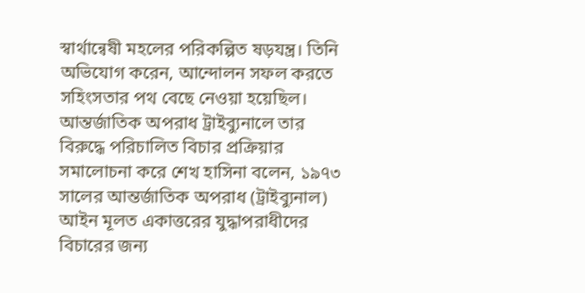স্বার্থান্বেষী মহলের পরিকল্পিত ষড়যন্ত্র। তিনি অভিযোগ করেন, আন্দোলন সফল করতে সহিংসতার পথ বেছে নেওয়া হয়েছিল।
আন্তর্জাতিক অপরাধ ট্রাইব্যুনালে তার বিরুদ্ধে পরিচালিত বিচার প্রক্রিয়ার সমালোচনা করে শেখ হাসিনা বলেন, ১৯৭৩ সালের আন্তর্জাতিক অপরাধ (ট্রাইব্যুনাল) আইন মূলত একাত্তরের যুদ্ধাপরাধীদের বিচারের জন্য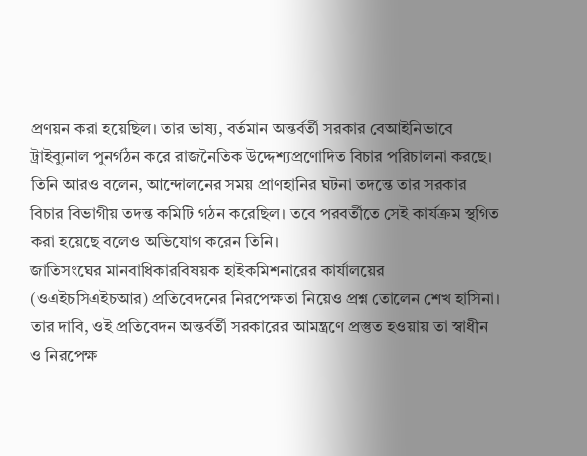প্রণয়ন করা হয়েছিল। তার ভাষ্য, বর্তমান অন্তর্বর্তী সরকার বেআইনিভাবে ট্রাইব্যুনাল পুনর্গঠন করে রাজনৈতিক উদ্দেশ্যপ্রণোদিত বিচার পরিচালনা করছে।
তিনি আরও বলেন, আন্দোলনের সময় প্রাণহানির ঘটনা তদন্তে তার সরকার বিচার বিভাগীয় তদন্ত কমিটি গঠন করেছিল। তবে পরবর্তীতে সেই কার্যক্রম স্থগিত করা হয়েছে বলেও অভিযোগ করেন তিনি।
জাতিসংঘের মানবাধিকারবিষয়ক হাইকমিশনারের কার্যালয়ের (ওএইচসিএইচআর) প্রতিবেদনের নিরপেক্ষতা নিয়েও প্রশ্ন তোলেন শেখ হাসিনা। তার দাবি, ওই প্রতিবেদন অন্তর্বর্তী সরকারের আমন্ত্রণে প্রস্তুত হওয়ায় তা স্বাধীন ও নিরপেক্ষ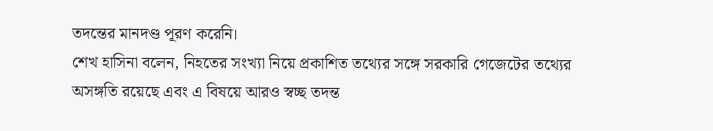তদন্তের মানদণ্ড পূরণ করেনি।
শেখ হাসিনা বলেন, নিহতের সংখ্যা নিয়ে প্রকাশিত তথ্যের সঙ্গে সরকারি গেজেটের তথ্যের অসঙ্গতি রয়েছে এবং এ বিষয়ে আরও স্বচ্ছ তদন্ত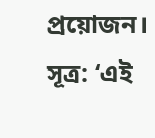প্রয়োজন। সূত্র: ‘এই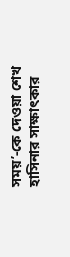সময়’-কে দেওয়া শেখ হাসিনার সাক্ষাৎকার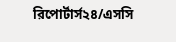রিপোর্টার্স২৪/এসসি